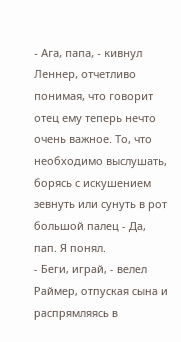- Ага, папа, - кивнул Леннер, отчетливо понимая, что говорит отец ему теперь нечто очень важное. То, что необходимо выслушать, борясь с искушением зевнуть или сунуть в рот большой палец - Да, пап. Я понял.
- Беги, играй, - велел Раймер, отпуская сына и распрямляясь в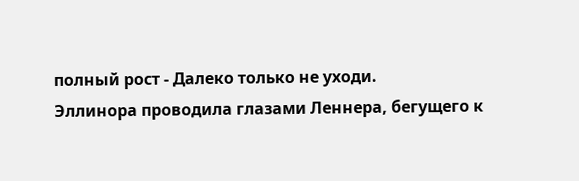полный рост - Далеко только не уходи.
Эллинора проводила глазами Леннера, бегущего к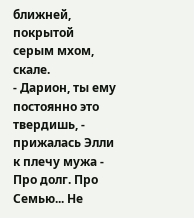ближней, покрытой серым мхом, скале.
- Дарион, ты ему постоянно это твердишь, - прижалась Элли к плечу мужа - Про долг. Про Семью... Не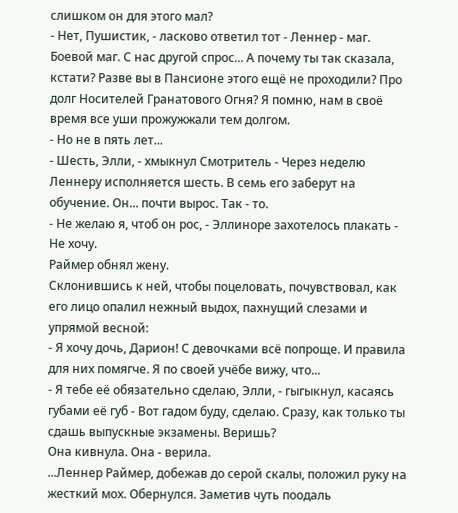слишком он для этого мал?
- Нет, Пушистик, - ласково ответил тот - Леннер - маг. Боевой маг. С нас другой спрос... А почему ты так сказала, кстати? Разве вы в Пансионе этого ещё не проходили? Про долг Носителей Гранатового Огня? Я помню, нам в своё время все уши прожужжали тем долгом.
- Но не в пять лет...
- Шесть, Элли, - хмыкнул Смотритель - Через неделю Леннеру исполняется шесть. В семь его заберут на обучение. Он... почти вырос. Так - то.
- Не желаю я, чтоб он рос, - Эллиноре захотелось плакать - Не хочу.
Раймер обнял жену.
Склонившись к ней, чтобы поцеловать, почувствовал, как его лицо опалил нежный выдох, пахнущий слезами и упрямой весной:
- Я хочу дочь, Дарион! С девочками всё попроще. И правила для них помягче. Я по своей учёбе вижу, что...
- Я тебе её обязательно сделаю, Элли, - гыгыкнул, касаясь губами её губ - Вот гадом буду, сделаю. Сразу, как только ты сдашь выпускные экзамены. Веришь?
Она кивнула. Она - верила.
...Леннер Раймер, добежав до серой скалы, положил руку на жесткий мох. Обернулся. Заметив чуть поодаль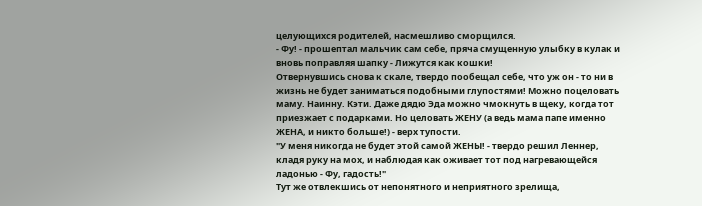целующихся родителей, насмешливо сморщился.
- Фу! - прошептал мальчик сам себе, пряча смущенную улыбку в кулак и вновь поправляя шапку - Лижутся как кошки!
Отвернувшись снова к скале, твердо пообещал себе, что уж он - то ни в жизнь не будет заниматься подобными глупостями! Можно поцеловать маму. Наинну. Кэти. Даже дядю Эда можно чмокнуть в щеку, когда тот приезжает с подарками. Но целовать ЖЕНУ (а ведь мама папе именно ЖЕНА, и никто больше!) - верх тупости.
"У меня никогда не будет этой самой ЖЕНЫ! - твердо решил Леннер, кладя руку на мох, и наблюдая как оживает тот под нагревающейся ладонью - Фу, гадость!"
Тут же отвлекшись от непонятного и неприятного зрелища,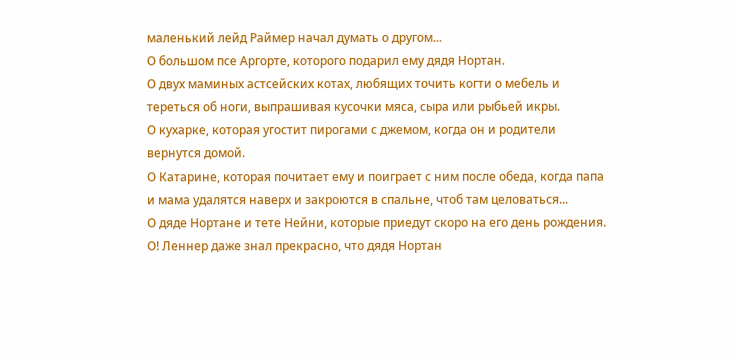маленький лейд Раймер начал думать о другом...
О большом псе Аргорте, которого подарил ему дядя Нортан.
О двух маминых астсейских котах, любящих точить когти о мебель и тереться об ноги, выпрашивая кусочки мяса, сыра или рыбьей икры.
О кухарке, которая угостит пирогами с джемом, когда он и родители вернутся домой.
О Катарине, которая почитает ему и поиграет с ним после обеда, когда папа и мама удалятся наверх и закроются в спальне, чтоб там целоваться...
О дяде Нортане и тете Нейни, которые приедут скоро на его день рождения.
О! Леннер даже знал прекрасно, что дядя Нортан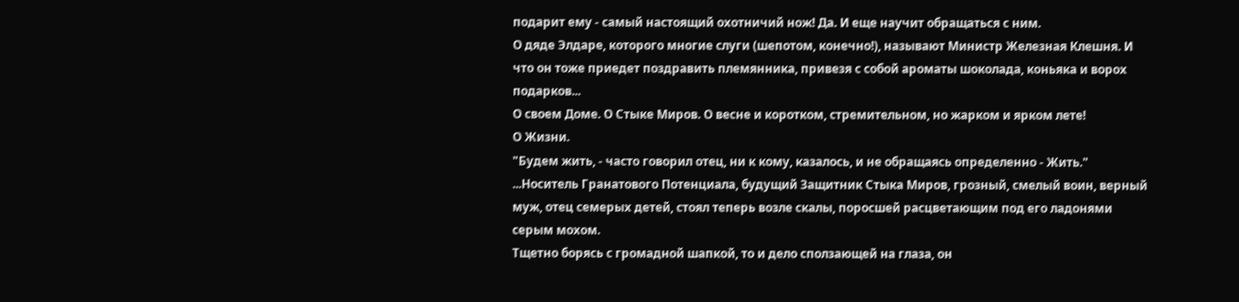подарит ему - самый настоящий охотничий нож! Да. И еще научит обращаться с ним.
О дяде Элдаре, которого многие слуги (шепотом, конечно!), называют Министр Железная Клешня. И что он тоже приедет поздравить племянника, привезя с собой ароматы шоколада, коньяка и ворох подарков...
О своем Доме. О Стыке Миров. О весне и коротком, стремительном, но жарком и ярком лете!
О Жизни.
"Будем жить, - часто говорил отец, ни к кому, казалось, и не обращаясь определенно - Жить."
...Носитель Гранатового Потенциала, будущий Защитник Стыка Миров, грозный, смелый воин, верный муж, отец семерых детей, стоял теперь возле скалы, поросшей расцветающим под его ладонями серым мохом.
Тщетно борясь с громадной шапкой, то и дело сползающей на глаза, он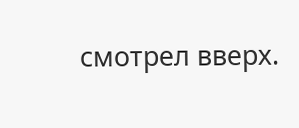смотрел вверх.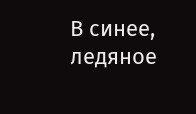В синее, ледяное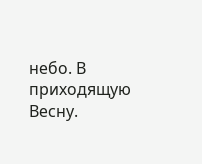небо. В приходящую Весну.